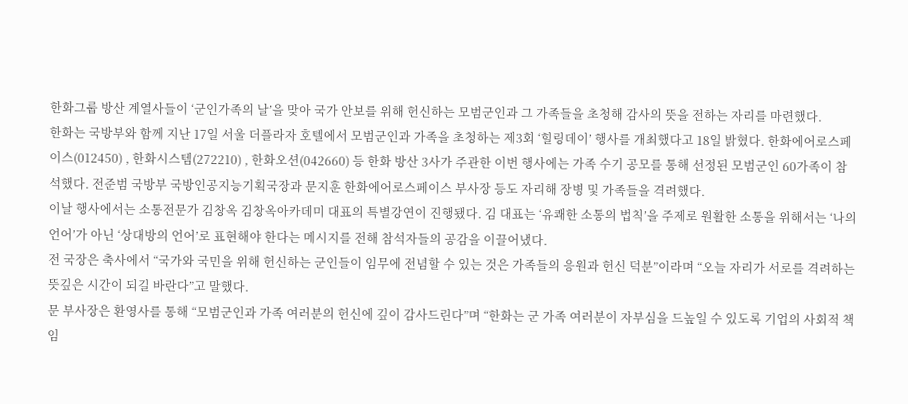한화그룹 방산 계열사들이 ‘군인가족의 날’을 맞아 국가 안보를 위해 헌신하는 모범군인과 그 가족들을 초청해 감사의 뜻을 전하는 자리를 마련했다.
한화는 국방부와 함께 지난 17일 서울 더플라자 호텔에서 모범군인과 가족을 초청하는 제3회 ‘힐링데이’ 행사를 개최했다고 18일 밝혔다. 한화에어로스페이스(012450) , 한화시스템(272210) , 한화오션(042660) 등 한화 방산 3사가 주관한 이번 행사에는 가족 수기 공모를 통해 선정된 모범군인 60가족이 참석했다. 전준범 국방부 국방인공지능기획국장과 문지훈 한화에어로스페이스 부사장 등도 자리해 장병 및 가족들을 격려했다.
이날 행사에서는 소통전문가 김창옥 김창옥아카데미 대표의 특별강연이 진행됐다. 김 대표는 ‘유쾌한 소통의 법칙’을 주제로 원활한 소통을 위해서는 ‘나의 언어’가 아닌 ‘상대방의 언어’로 표현해야 한다는 메시지를 전해 참석자들의 공감을 이끌어냈다.
전 국장은 축사에서 “국가와 국민을 위해 헌신하는 군인들이 임무에 전념할 수 있는 것은 가족들의 응원과 헌신 덕분”이라며 “오늘 자리가 서로를 격려하는 뜻깊은 시간이 되길 바란다”고 말했다.
문 부사장은 환영사를 통해 “모범군인과 가족 여러분의 헌신에 깊이 감사드린다”며 “한화는 군 가족 여러분이 자부심을 드높일 수 있도록 기업의 사회적 책임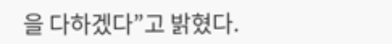을 다하겠다”고 밝혔다.